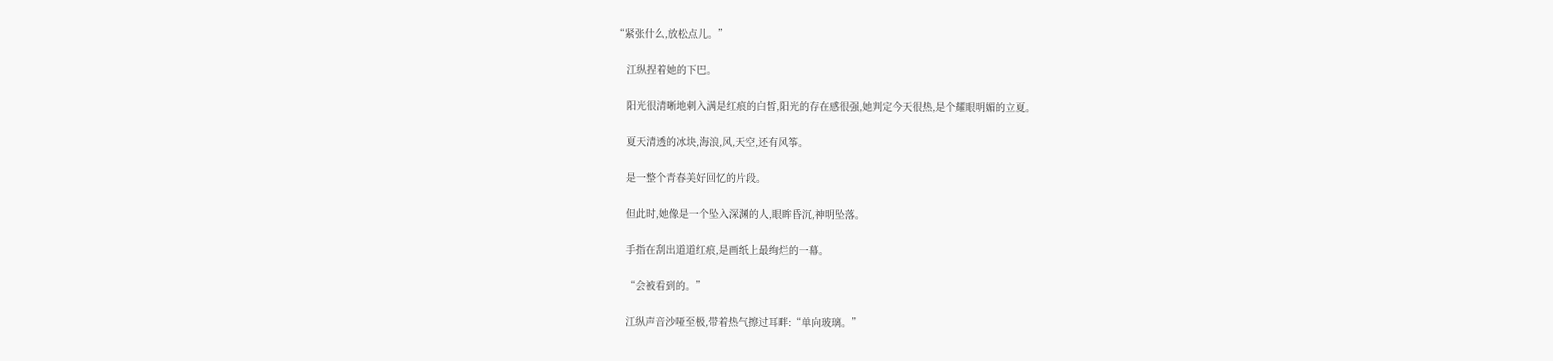“紧张什么,放松点儿。”

    江纵捏着她的下巴。

    阳光很清晰地刺入满是红痕的白皙,阳光的存在感很强,她判定今天很热,是个耀眼明媚的立夏。

    夏天清透的冰块,海浪,风,天空,还有风筝。

    是一整个青春美好回忆的片段。

    但此时,她像是一个坠入深渊的人,眼眸昏沉,神明坠落。

    手指在刮出道道红痕,是画纸上最绚烂的一幕。

    “会被看到的。”

    江纵声音沙哑至极,带着热气擦过耳畔:“单向玻璃。”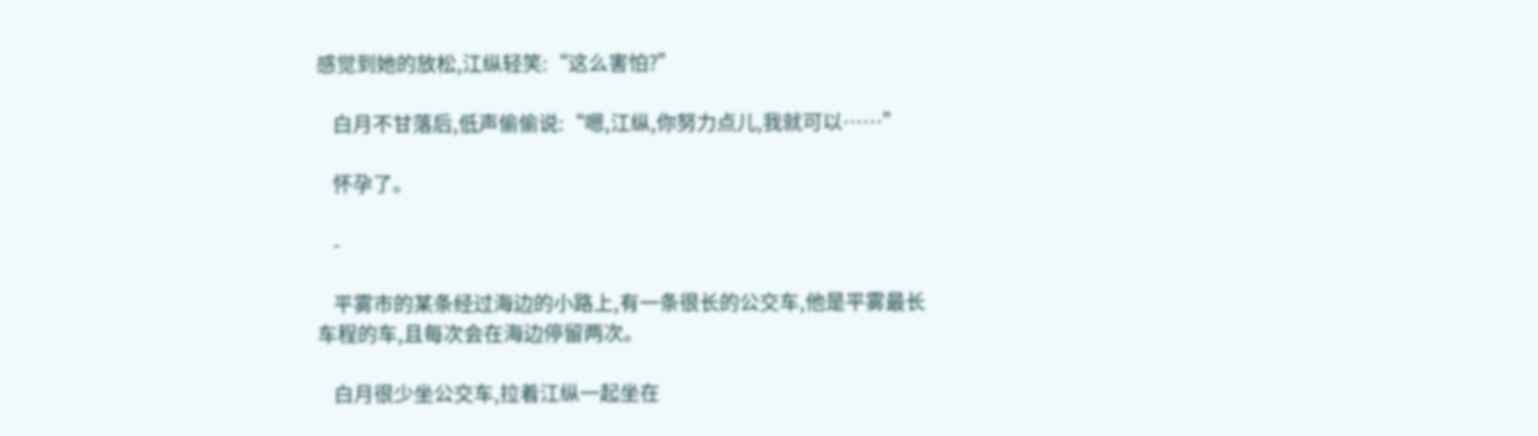感觉到她的放松,江纵轻笑:“这么害怕?”

    白月不甘落后,低声偷偷说:“嗯,江纵,你努力点儿,我就可以……”

    怀孕了。

    -

    平雾市的某条经过海边的小路上,有一条很长的公交车,他是平雾最长车程的车,且每次会在海边停留两次。

    白月很少坐公交车,拉着江纵一起坐在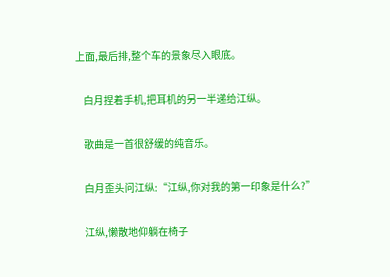上面,最后排,整个车的景象尽入眼底。

    白月捏着手机,把耳机的另一半递给江纵。

    歌曲是一首很舒缓的纯音乐。

    白月歪头问江纵:“江纵,你对我的第一印象是什么?”

    江纵,懒散地仰躺在椅子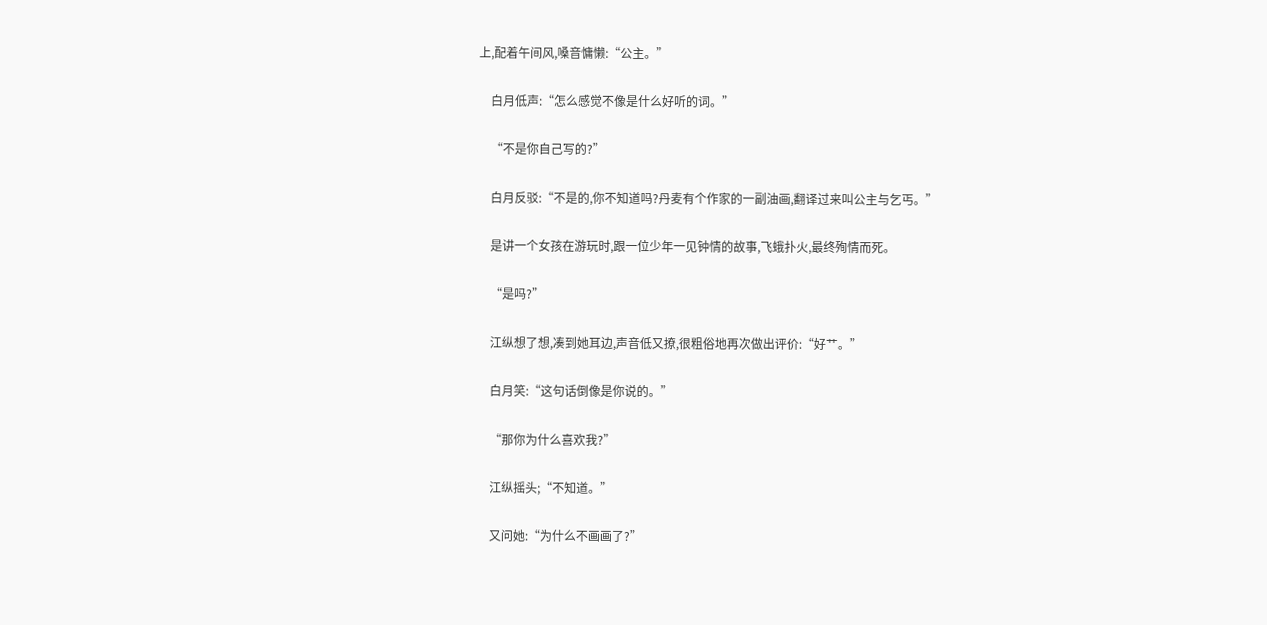上,配着午间风,嗓音慵懒:“公主。”

    白月低声:“怎么感觉不像是什么好听的词。”

    “不是你自己写的?”

    白月反驳:“不是的,你不知道吗?丹麦有个作家的一副油画,翻译过来叫公主与乞丐。”

    是讲一个女孩在游玩时,跟一位少年一见钟情的故事,飞蛾扑火,最终殉情而死。

    “是吗?”

    江纵想了想,凑到她耳边,声音低又撩,很粗俗地再次做出评价:“好艹。”

    白月笑:“这句话倒像是你说的。”

    “那你为什么喜欢我?”

    江纵摇头;“不知道。”

    又问她:“为什么不画画了?”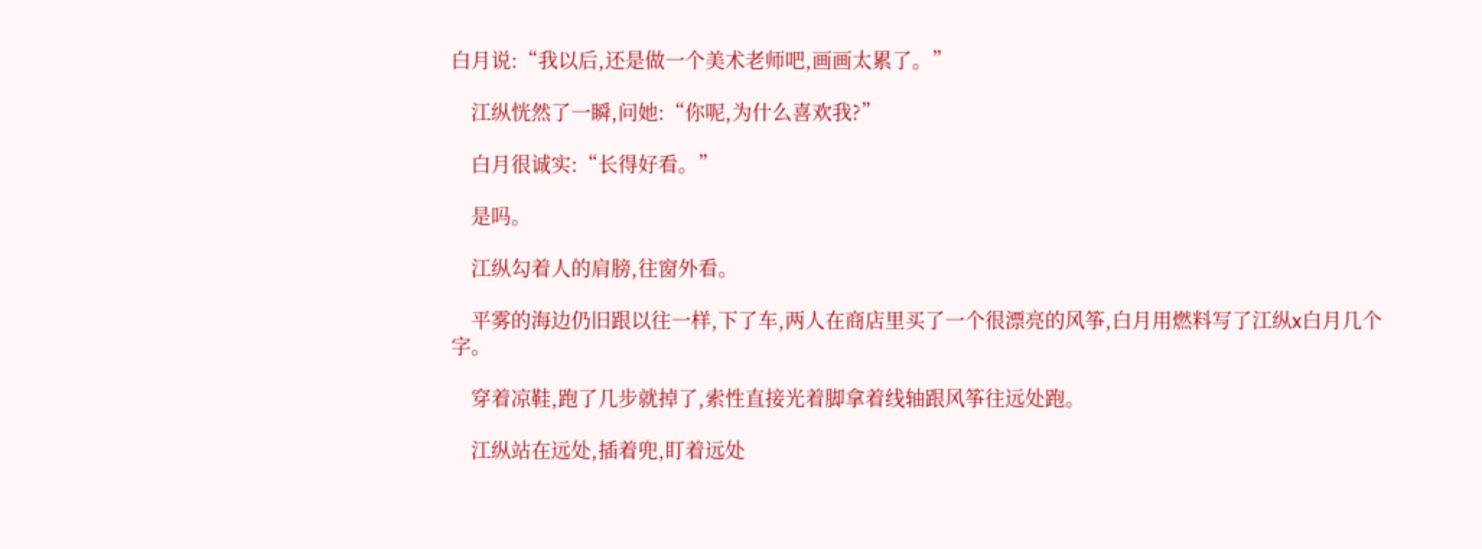白月说:“我以后,还是做一个美术老师吧,画画太累了。”

    江纵恍然了一瞬,问她:“你呢,为什么喜欢我?”

    白月很诚实:“长得好看。”

    是吗。

    江纵勾着人的肩膀,往窗外看。

    平雾的海边仍旧跟以往一样,下了车,两人在商店里买了一个很漂亮的风筝,白月用燃料写了江纵x白月几个字。

    穿着凉鞋,跑了几步就掉了,索性直接光着脚拿着线轴跟风筝往远处跑。

    江纵站在远处,插着兜,盯着远处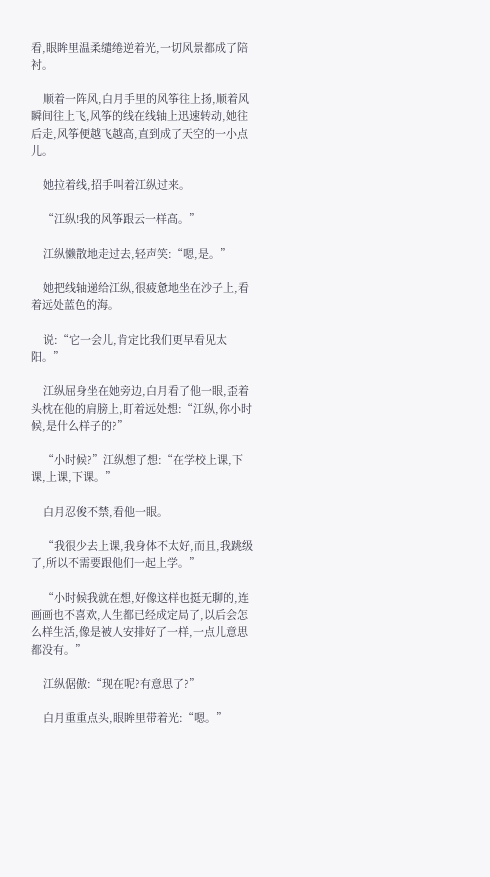看,眼眸里温柔缱绻逆着光,一切风景都成了陪衬。

    顺着一阵风,白月手里的风筝往上扬,顺着风瞬间往上飞,风筝的线在线轴上迅速转动,她往后走,风筝便越飞越高,直到成了天空的一小点儿。

    她拉着线,招手叫着江纵过来。

    “江纵!我的风筝跟云一样高。”

    江纵懒散地走过去,轻声笑:“嗯,是。”

    她把线轴递给江纵,很疲惫地坐在沙子上,看着远处蓝色的海。

    说:“它一会儿,肯定比我们更早看见太阳。”

    江纵屈身坐在她旁边,白月看了他一眼,歪着头枕在他的肩膀上,盯着远处想:“江纵,你小时候,是什么样子的?”

    “小时候?”江纵想了想:“在学校上课,下课,上课,下课。”

    白月忍俊不禁,看他一眼。

    “我很少去上课,我身体不太好,而且,我跳级了,所以不需要跟他们一起上学。”

    “小时候我就在想,好像这样也挺无聊的,连画画也不喜欢,人生都已经成定局了,以后会怎么样生活,像是被人安排好了一样,一点儿意思都没有。”

    江纵倨傲:“现在呢?有意思了?”

    白月重重点头,眼眸里带着光:“嗯。”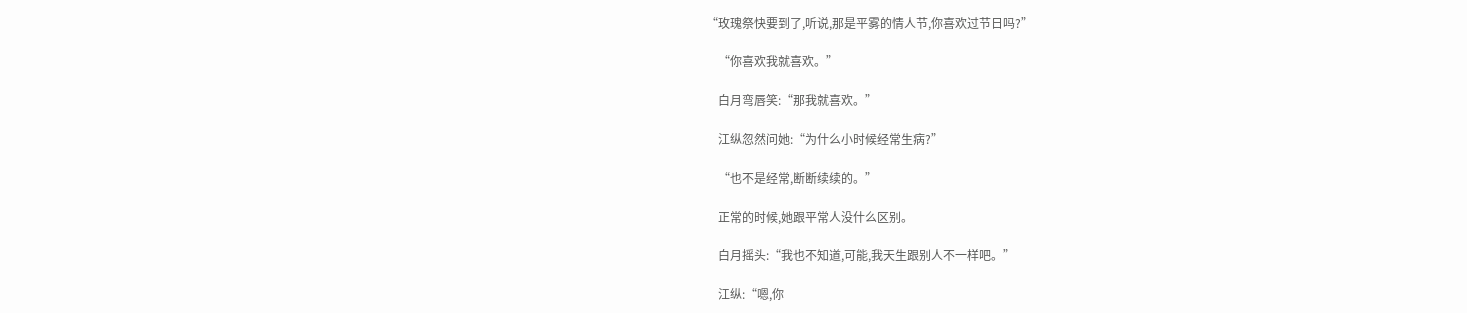“玫瑰祭快要到了,听说,那是平雾的情人节,你喜欢过节日吗?”

    “你喜欢我就喜欢。”

    白月弯唇笑:“那我就喜欢。”

    江纵忽然问她:“为什么小时候经常生病?”

    “也不是经常,断断续续的。”

    正常的时候,她跟平常人没什么区别。

    白月摇头:“我也不知道,可能,我天生跟别人不一样吧。”

    江纵:“嗯,你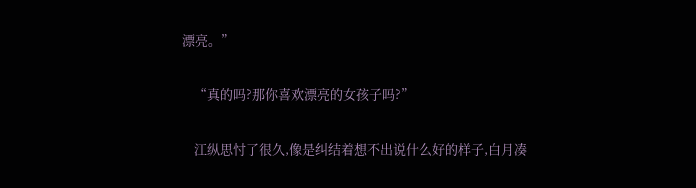漂亮。”

    “真的吗?那你喜欢漂亮的女孩子吗?”

    江纵思忖了很久,像是纠结着想不出说什么好的样子,白月凑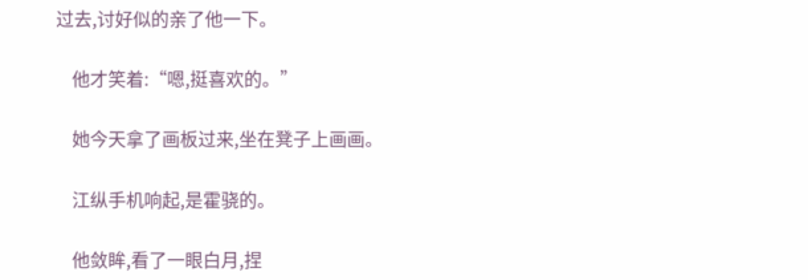过去,讨好似的亲了他一下。

    他才笑着:“嗯,挺喜欢的。”

    她今天拿了画板过来,坐在凳子上画画。

    江纵手机响起,是霍骁的。

    他敛眸,看了一眼白月,捏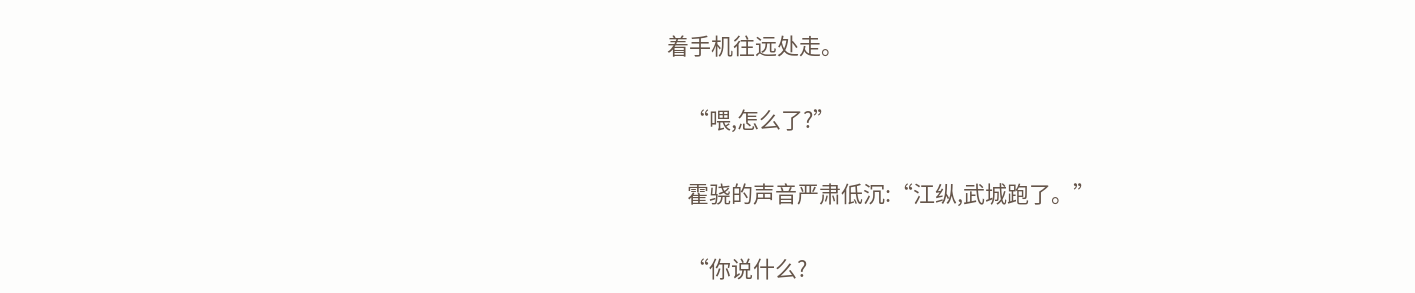着手机往远处走。

    “喂,怎么了?”

    霍骁的声音严肃低沉:“江纵,武城跑了。”

    “你说什么?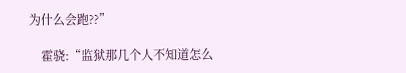为什么会跑??”

    霍骁:“监狱那几个人不知道怎么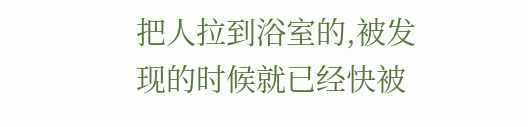把人拉到浴室的,被发现的时候就已经快被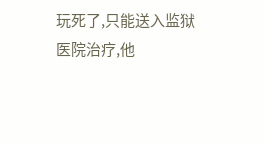玩死了,只能送入监狱医院治疗,他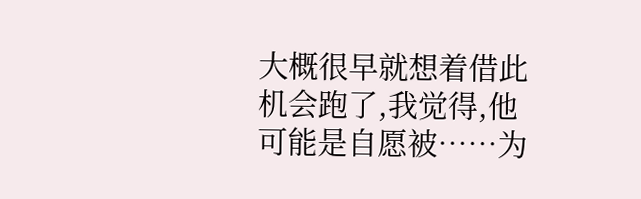大概很早就想着借此机会跑了,我觉得,他可能是自愿被……为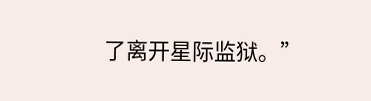了离开星际监狱。”